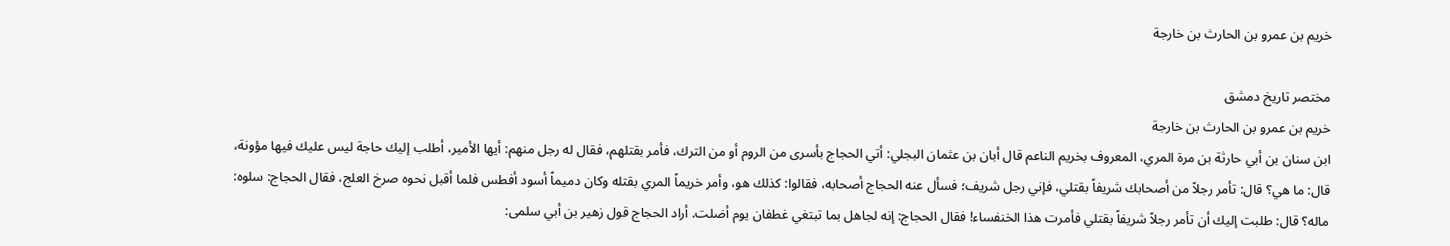خريم بن عمرو بن الحارث بن خارجة

مختصر تاريخ دمشق
خريم بن عمرو بن الحارث بن خارجة
ابن سنان بن أبي حارثة بن مرة المري، المعروف بخريم الناعم قال أبان بن عثمان البجلي: أتي الحجاج بأسرى من الروم أو من الترك، فأمر بقتلهم، فقال له رجل منهم: أيها الأمير، أطلب إليك حاجة ليس عليك فيها مؤونة، قال: ما هي؟ قال: تأمر رجلاً من أصحابك شريفاً بقتلي، فإني رجل شريف؛ فسأل عنه الحجاج أصحابه، فقالوا: كذلك هو، وأمر خريماً المري بقتله وكان دميماً أسود أفطس فلما أقبل نحوه صرخ العلج، فقال الحجاج: سلوه: ماله؟ قال: طلبت إليك أن تأمر رجلاً شريفاً بقتلي فأمرت هذا الخنفساء! فقال الحجاج: إنه لجاهل بما تبتغي غطفان يوم أضلت. أراد الحجاج قول زهير بن أبي سلمى: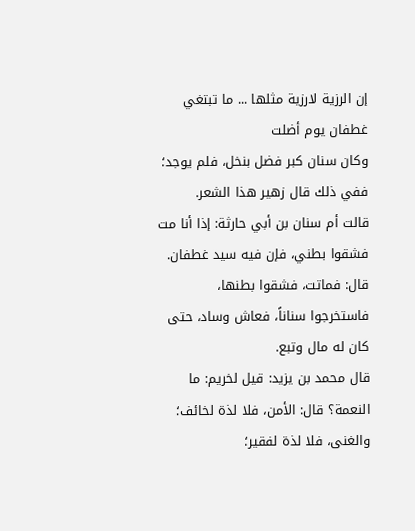إن الرزية لارزية مثلها ... ما تبتغي غطفان يوم أضلت
وكان سنان كبر فضل بنخل، فلم يوجد؛ ففي ذلك قال زهير هذا الشعر.
قالت أم سنان بن أبي حارثة: إذا أنا مت فشقوا بطني، فإن فيه سيد غطفان. قال: فماتت، فشقوا بطنها، فاستخرجوا سناناً، فعاش وساد، حتى كان له مال وتبع.
قال محمد بن يزيد: قيل لخريم: ما النعمة؟ قال: الأمن، فلا لذة لخائف؛ والغنى، فلا لذة لفقير؛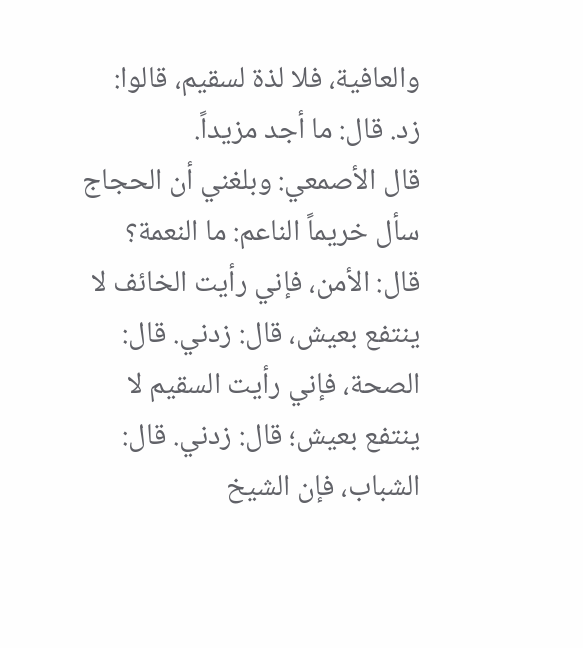والعافية، فلا لذة لسقيم، قالوا: زد. قال: ما أجد مزيداً.
قال الأصمعي: وبلغني أن الحجاج سأل خريماً الناعم: ما النعمة؟ قال: الأمن، فإني رأيت الخائف لا ينتفع بعيش، قال: زدني. قال: الصحة، فإني رأيت السقيم لا ينتفع بعيش؛ قال: زدني. قال: الشباب، فإن الشيخ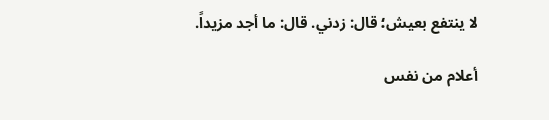لا ينتفع بعيش؛ قال: زدني. قال: ما أجد مزيداً.

أعلام من نفس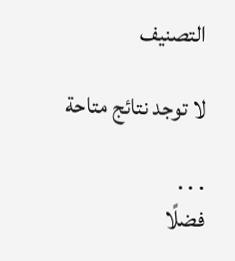التصنيف

لا توجد نتائج متاحة

. . .
فضلًا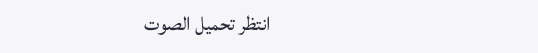انتظر تحميل الصوت